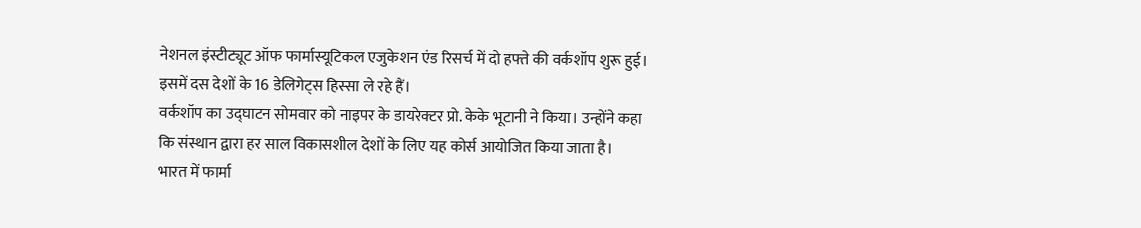नेशनल इंस्टीट्यूट ऑफ फार्मास्यूटिकल एजुकेशन एंड रिसर्च में दो हफ्ते की वर्कशॉप शुरू हुई। इसमें दस देशों के 16 डेलिगेट्स हिस्सा ले रहे हैं।
वर्कशॉप का उद्घाटन सोमवार को नाइपर के डायरेक्टर प्रो. केके भूटानी ने किया। उन्होंने कहा कि संस्थान द्वारा हर साल विकासशील देशों के लिए यह कोर्स आयोजित किया जाता है।
भारत में फार्मा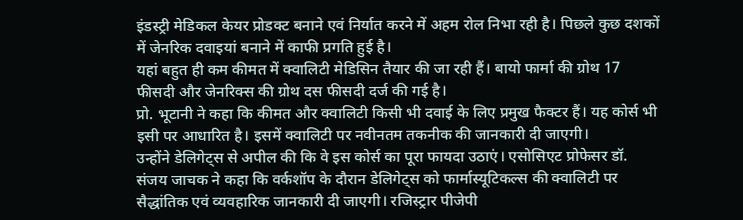इंडस्ट्री मेडिकल केयर प्रोडक्ट बनाने एवं निर्यात करने में अहम रोल निभा रही है। पिछले कुछ दशकों में जेनरिक दवाइयां बनाने में काफी प्रगति हुई है।
यहां बहुत ही कम कीमत में क्वालिटी मेडिसिन तैयार की जा रही हैं। बायो फार्मा की ग्रोथ 17 फीसदी और जेनरिक्स की ग्रोथ दस फीसदी दर्ज की गई है।
प्रो. भूटानी ने कहा कि कीमत और क्वालिटी किसी भी दवाई के लिए प्रमुख फैक्टर हैं। यह कोर्स भी इसी पर आधारित है। इसमें क्वालिटी पर नवीनतम तकनीक की जानकारी दी जाएगी।
उन्होंने डेलिगेट्स से अपील की कि वे इस कोर्स का पूरा फायदा उठाएं। एसोसिएट प्रोफेसर डॉ. संजय जाचक ने कहा कि वर्कशॉप के दौरान डेलिगेट्स को फार्मास्यूटिकल्स की क्वालिटी पर सैद्धांतिक एवं व्यवहारिक जानकारी दी जाएगी। रजिस्ट्रार पीजेपी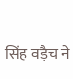सिंह वड़ैच ने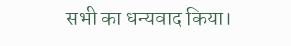सभी का धन्यवाद किया।